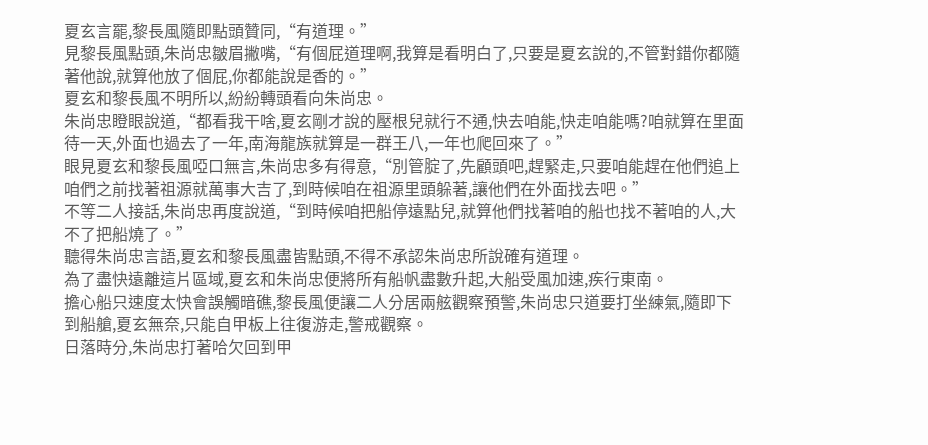夏玄言罷,黎長風隨即點頭贊同,“有道理。”
見黎長風點頭,朱尚忠皺眉撇嘴,“有個屁道理啊,我算是看明白了,只要是夏玄說的,不管對錯你都隨著他說,就算他放了個屁,你都能說是香的。”
夏玄和黎長風不明所以,紛紛轉頭看向朱尚忠。
朱尚忠瞪眼說道,“都看我干啥,夏玄剛才說的壓根兒就行不通,快去咱能,快走咱能嗎?咱就算在里面待一天,外面也過去了一年,南海龍族就算是一群王八,一年也爬回來了。”
眼見夏玄和黎長風啞口無言,朱尚忠多有得意,“別管腚了,先顧頭吧,趕緊走,只要咱能趕在他們追上咱們之前找著祖源就萬事大吉了,到時候咱在祖源里頭躲著,讓他們在外面找去吧。”
不等二人接話,朱尚忠再度說道,“到時候咱把船停遠點兒,就算他們找著咱的船也找不著咱的人,大不了把船燒了。”
聽得朱尚忠言語,夏玄和黎長風盡皆點頭,不得不承認朱尚忠所說確有道理。
為了盡快遠離這片區域,夏玄和朱尚忠便將所有船帆盡數升起,大船受風加速,疾行東南。
擔心船只速度太快會誤觸暗礁,黎長風便讓二人分居兩舷觀察預警,朱尚忠只道要打坐練氣,隨即下到船艙,夏玄無奈,只能自甲板上往復游走,警戒觀察。
日落時分,朱尚忠打著哈欠回到甲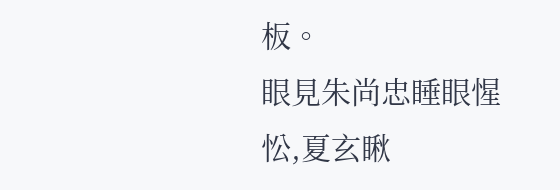板。
眼見朱尚忠睡眼惺忪,夏玄瞅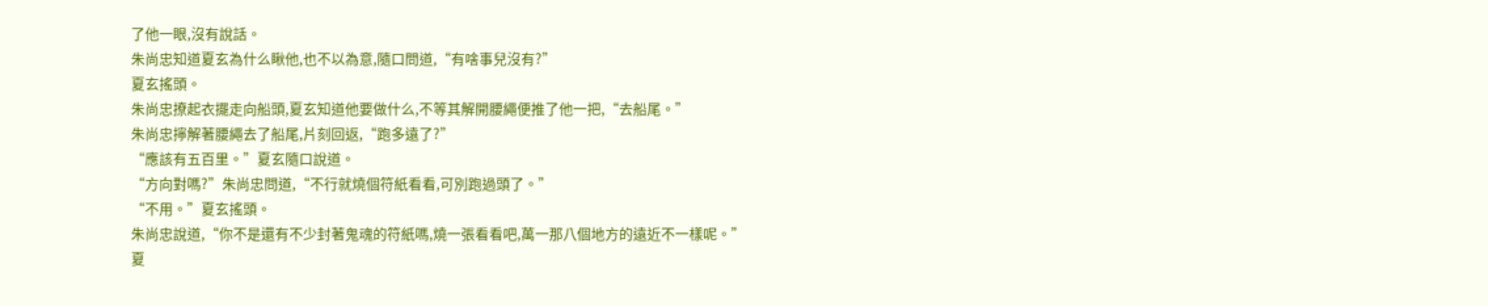了他一眼,沒有說話。
朱尚忠知道夏玄為什么瞅他,也不以為意,隨口問道,“有啥事兒沒有?”
夏玄搖頭。
朱尚忠撩起衣擺走向船頭,夏玄知道他要做什么,不等其解開腰繩便推了他一把,“去船尾。”
朱尚忠擰解著腰繩去了船尾,片刻回返,“跑多遠了?”
“應該有五百里。”夏玄隨口說道。
“方向對嗎?”朱尚忠問道,“不行就燒個符紙看看,可別跑過頭了。”
“不用。”夏玄搖頭。
朱尚忠說道,“你不是還有不少封著鬼魂的符紙嗎,燒一張看看吧,萬一那八個地方的遠近不一樣呢。”
夏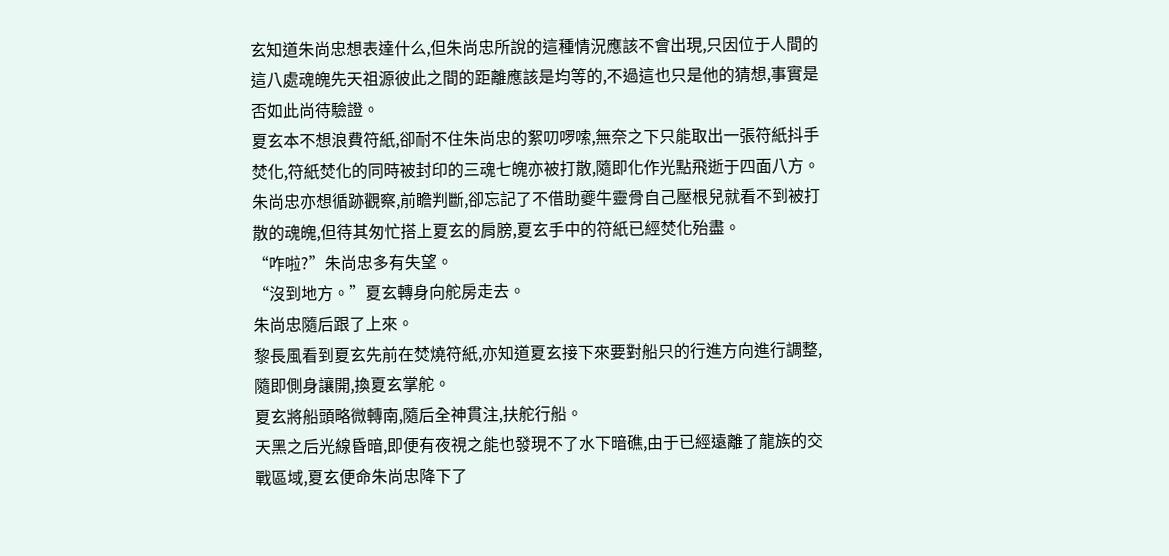玄知道朱尚忠想表達什么,但朱尚忠所說的這種情況應該不會出現,只因位于人間的這八處魂魄先天祖源彼此之間的距離應該是均等的,不過這也只是他的猜想,事實是否如此尚待驗證。
夏玄本不想浪費符紙,卻耐不住朱尚忠的絮叨啰嗦,無奈之下只能取出一張符紙抖手焚化,符紙焚化的同時被封印的三魂七魄亦被打散,隨即化作光點飛逝于四面八方。
朱尚忠亦想循跡觀察,前瞻判斷,卻忘記了不借助夔牛靈骨自己壓根兒就看不到被打散的魂魄,但待其匆忙搭上夏玄的肩膀,夏玄手中的符紙已經焚化殆盡。
“咋啦?”朱尚忠多有失望。
“沒到地方。”夏玄轉身向舵房走去。
朱尚忠隨后跟了上來。
黎長風看到夏玄先前在焚燒符紙,亦知道夏玄接下來要對船只的行進方向進行調整,隨即側身讓開,換夏玄掌舵。
夏玄將船頭略微轉南,隨后全神貫注,扶舵行船。
天黑之后光線昏暗,即便有夜視之能也發現不了水下暗礁,由于已經遠離了龍族的交戰區域,夏玄便命朱尚忠降下了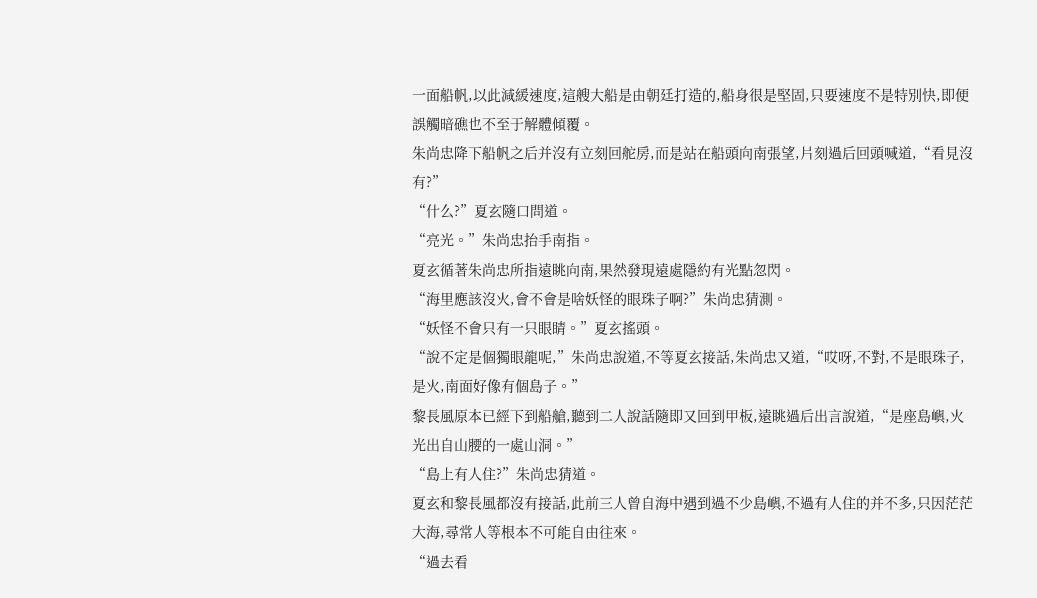一面船帆,以此減緩速度,這艘大船是由朝廷打造的,船身很是堅固,只要速度不是特別快,即便誤觸暗礁也不至于解體傾覆。
朱尚忠降下船帆之后并沒有立刻回舵房,而是站在船頭向南張望,片刻過后回頭喊道,“看見沒有?”
“什么?”夏玄隨口問道。
“亮光。”朱尚忠抬手南指。
夏玄循著朱尚忠所指遠眺向南,果然發現遠處隱約有光點忽閃。
“海里應該沒火,會不會是啥妖怪的眼珠子啊?”朱尚忠猜測。
“妖怪不會只有一只眼睛。”夏玄搖頭。
“說不定是個獨眼龍呢,”朱尚忠說道,不等夏玄接話,朱尚忠又道,“哎呀,不對,不是眼珠子,是火,南面好像有個島子。”
黎長風原本已經下到船艙,聽到二人說話隨即又回到甲板,遠眺過后出言說道,“是座島嶼,火光出自山腰的一處山洞。”
“島上有人住?”朱尚忠猜道。
夏玄和黎長風都沒有接話,此前三人曾自海中遇到過不少島嶼,不過有人住的并不多,只因茫茫大海,尋常人等根本不可能自由往來。
“過去看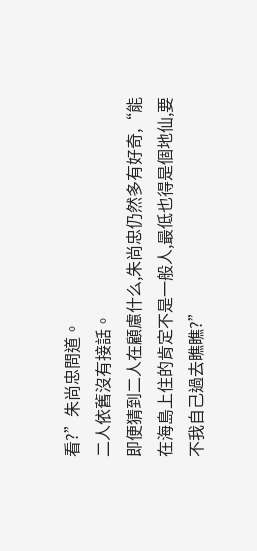看?”朱尚忠問道。
二人依舊沒有接話。
即便猜到二人在顧慮什么,朱尚忠仍然多有好奇,“能在海島上住的肯定不是一般人,最低也得是個地仙,要不我自己過去瞧瞧?”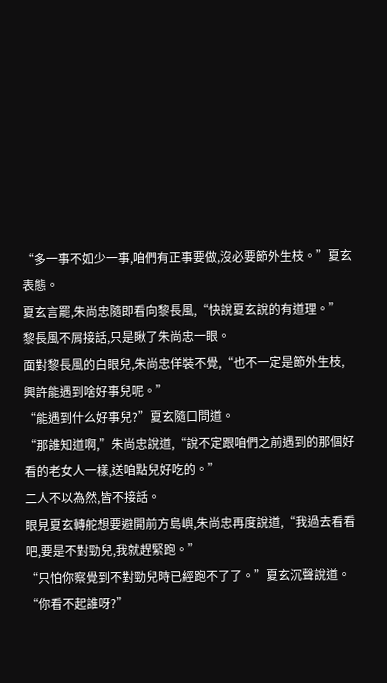“多一事不如少一事,咱們有正事要做,沒必要節外生枝。”夏玄表態。
夏玄言罷,朱尚忠隨即看向黎長風,“快說夏玄說的有道理。”
黎長風不屑接話,只是瞅了朱尚忠一眼。
面對黎長風的白眼兒,朱尚忠佯裝不覺,“也不一定是節外生枝,興許能遇到啥好事兒呢。”
“能遇到什么好事兒?”夏玄隨口問道。
“那誰知道啊,”朱尚忠說道,“說不定跟咱們之前遇到的那個好看的老女人一樣,送咱點兒好吃的。”
二人不以為然,皆不接話。
眼見夏玄轉舵想要避開前方島嶼,朱尚忠再度說道,“我過去看看吧,要是不對勁兒,我就趕緊跑。”
“只怕你察覺到不對勁兒時已經跑不了了。”夏玄沉聲說道。
“你看不起誰呀?”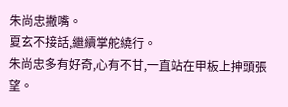朱尚忠撇嘴。
夏玄不接話,繼續掌舵繞行。
朱尚忠多有好奇,心有不甘,一直站在甲板上抻頭張望。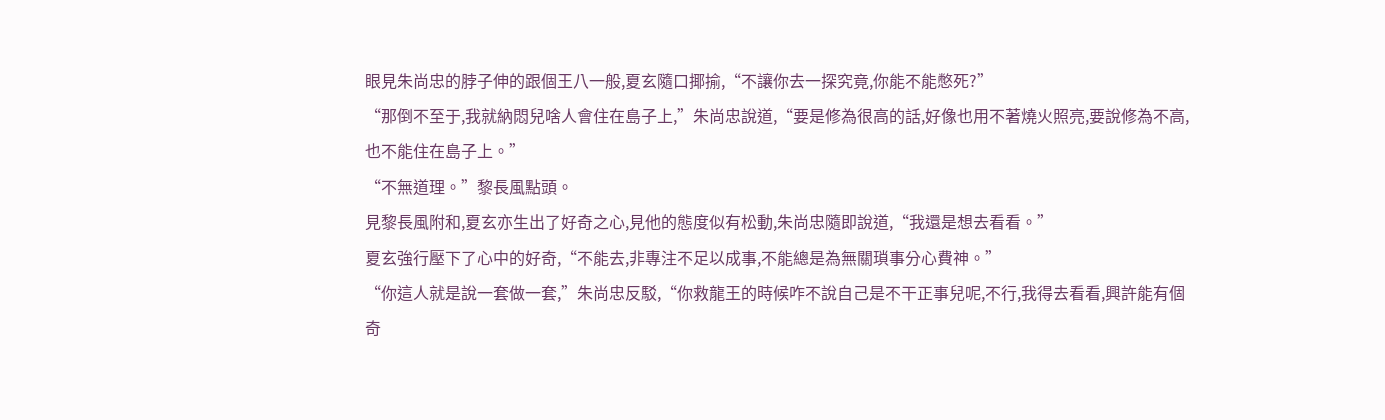眼見朱尚忠的脖子伸的跟個王八一般,夏玄隨口揶揄,“不讓你去一探究竟,你能不能憋死?”
“那倒不至于,我就納悶兒啥人會住在島子上,”朱尚忠說道,“要是修為很高的話,好像也用不著燒火照亮,要說修為不高,也不能住在島子上。”
“不無道理。”黎長風點頭。
見黎長風附和,夏玄亦生出了好奇之心,見他的態度似有松動,朱尚忠隨即說道,“我還是想去看看。”
夏玄強行壓下了心中的好奇,“不能去,非專注不足以成事,不能總是為無關瑣事分心費神。”
“你這人就是說一套做一套,”朱尚忠反駁,“你救龍王的時候咋不說自己是不干正事兒呢,不行,我得去看看,興許能有個奇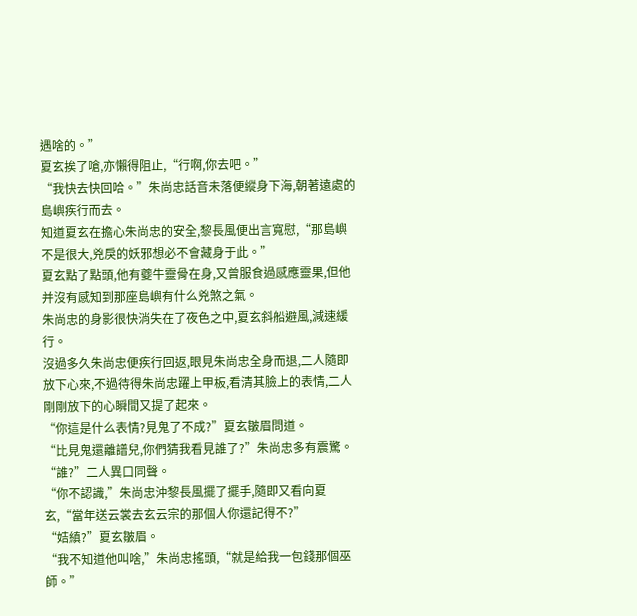遇啥的。”
夏玄挨了嗆,亦懶得阻止,“行啊,你去吧。”
“我快去快回哈。”朱尚忠話音未落便縱身下海,朝著遠處的島嶼疾行而去。
知道夏玄在擔心朱尚忠的安全,黎長風便出言寬慰,“那島嶼不是很大,兇戾的妖邪想必不會藏身于此。”
夏玄點了點頭,他有夔牛靈骨在身,又曾服食過感應靈果,但他并沒有感知到那座島嶼有什么兇煞之氣。
朱尚忠的身影很快消失在了夜色之中,夏玄斜船避風,減速緩行。
沒過多久朱尚忠便疾行回返,眼見朱尚忠全身而退,二人隨即放下心來,不過待得朱尚忠躍上甲板,看清其臉上的表情,二人剛剛放下的心瞬間又提了起來。
“你這是什么表情?見鬼了不成?”夏玄皺眉問道。
“比見鬼還離譜兒,你們猜我看見誰了?”朱尚忠多有震驚。
“誰?”二人異口同聲。
“你不認識,”朱尚忠沖黎長風擺了擺手,隨即又看向夏玄,“當年送云裳去玄云宗的那個人你還記得不?”
“姞縝?”夏玄皺眉。
“我不知道他叫啥,”朱尚忠搖頭,“就是給我一包錢那個巫師。”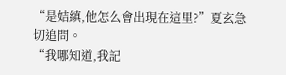“是姞縝,他怎么會出現在這里?”夏玄急切追問。
“我哪知道,我記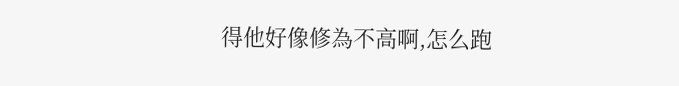得他好像修為不高啊,怎么跑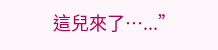這兒來了…...”